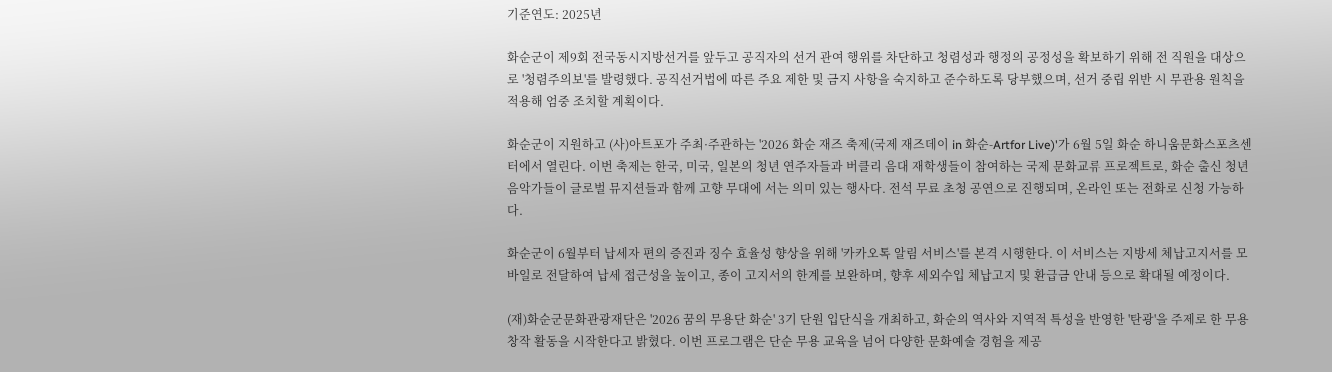기준연도: 2025년

화순군이 제9회 전국동시지방선거를 앞두고 공직자의 선거 관여 행위를 차단하고 청렴성과 행정의 공정성을 확보하기 위해 전 직원을 대상으로 '청렴주의보'를 발령했다. 공직선거법에 따른 주요 제한 및 금지 사항을 숙지하고 준수하도록 당부했으며, 선거 중립 위반 시 무관용 원칙을 적용해 엄중 조치할 계획이다.

화순군이 지원하고 (사)아트포가 주최·주관하는 '2026 화순 재즈 축제(국제 재즈데이 in 화순-Artfor Live)'가 6월 5일 화순 하니움문화스포츠센터에서 열린다. 이번 축제는 한국, 미국, 일본의 청년 연주자들과 버클리 음대 재학생들이 참여하는 국제 문화교류 프로젝트로, 화순 출신 청년 음악가들이 글로벌 뮤지션들과 함께 고향 무대에 서는 의미 있는 행사다. 전석 무료 초청 공연으로 진행되며, 온라인 또는 전화로 신청 가능하다.

화순군이 6월부터 납세자 편의 증진과 징수 효율성 향상을 위해 '카카오톡 알림 서비스'를 본격 시행한다. 이 서비스는 지방세 체납고지서를 모바일로 전달하여 납세 접근성을 높이고, 종이 고지서의 한계를 보완하며, 향후 세외수입 체납고지 및 환급금 안내 등으로 확대될 예정이다.

(재)화순군문화관광재단은 '2026 꿈의 무용단 화순' 3기 단원 입단식을 개최하고, 화순의 역사와 지역적 특성을 반영한 '탄광'을 주제로 한 무용 창작 활동을 시작한다고 밝혔다. 이번 프로그램은 단순 무용 교육을 넘어 다양한 문화예술 경험을 제공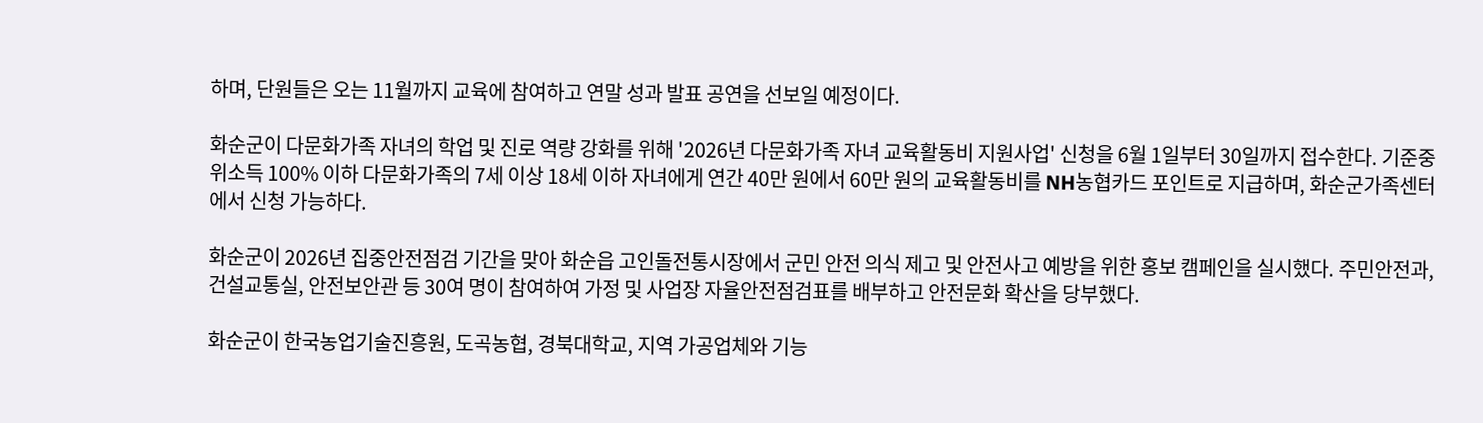하며, 단원들은 오는 11월까지 교육에 참여하고 연말 성과 발표 공연을 선보일 예정이다.

화순군이 다문화가족 자녀의 학업 및 진로 역량 강화를 위해 '2026년 다문화가족 자녀 교육활동비 지원사업' 신청을 6월 1일부터 30일까지 접수한다. 기준중위소득 100% 이하 다문화가족의 7세 이상 18세 이하 자녀에게 연간 40만 원에서 60만 원의 교육활동비를 NH농협카드 포인트로 지급하며, 화순군가족센터에서 신청 가능하다.

화순군이 2026년 집중안전점검 기간을 맞아 화순읍 고인돌전통시장에서 군민 안전 의식 제고 및 안전사고 예방을 위한 홍보 캠페인을 실시했다. 주민안전과, 건설교통실, 안전보안관 등 30여 명이 참여하여 가정 및 사업장 자율안전점검표를 배부하고 안전문화 확산을 당부했다.

화순군이 한국농업기술진흥원, 도곡농협, 경북대학교, 지역 가공업체와 기능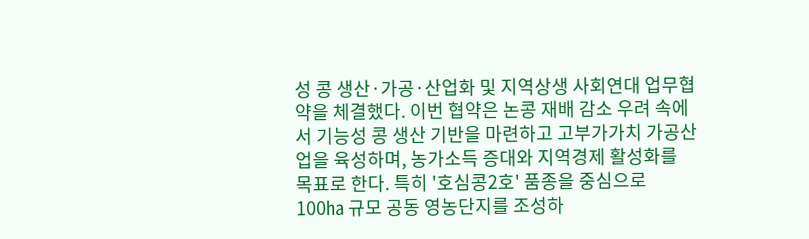성 콩 생산·가공·산업화 및 지역상생 사회연대 업무협약을 체결했다. 이번 협약은 논콩 재배 감소 우려 속에서 기능성 콩 생산 기반을 마련하고 고부가가치 가공산업을 육성하며, 농가소득 증대와 지역경제 활성화를 목표로 한다. 특히 '호심콩2호' 품종을 중심으로 100㏊ 규모 공동 영농단지를 조성하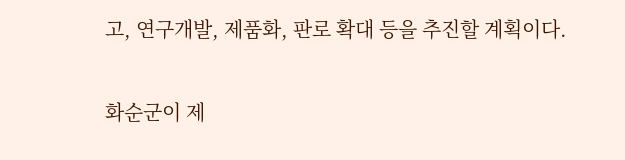고, 연구개발, 제품화, 판로 확대 등을 추진할 계획이다.

화순군이 제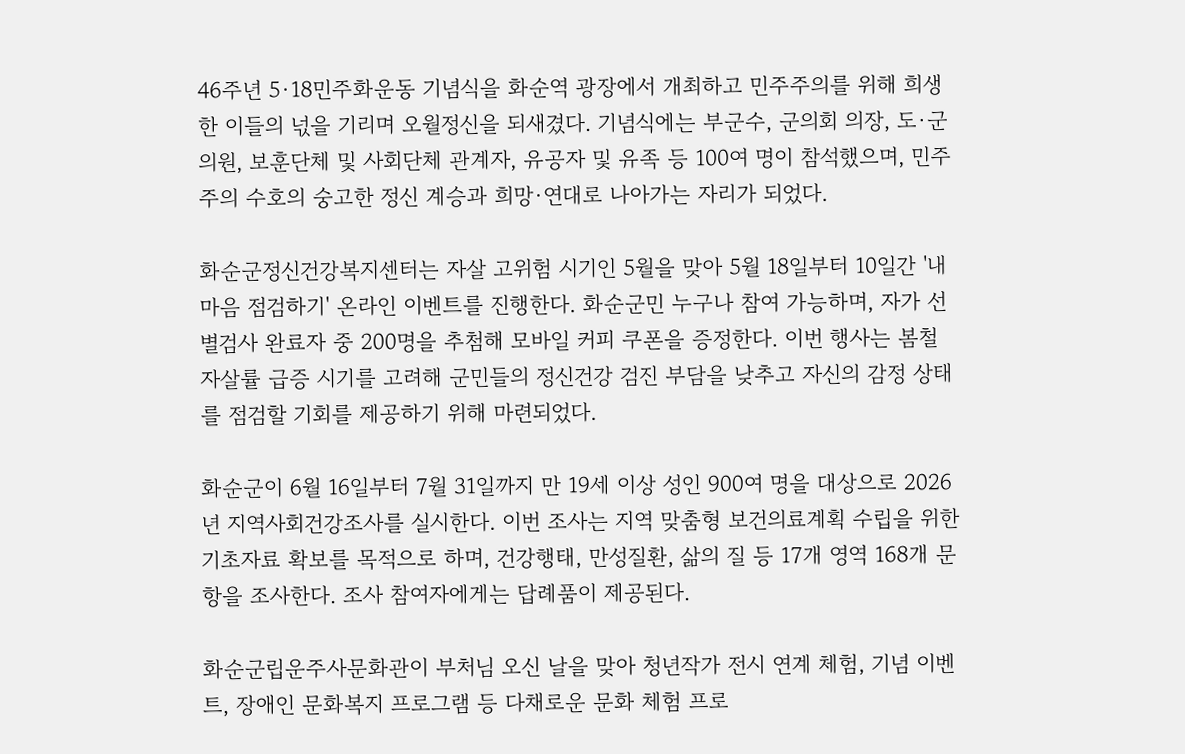46주년 5·18민주화운동 기념식을 화순역 광장에서 개최하고 민주주의를 위해 희생한 이들의 넋을 기리며 오월정신을 되새겼다. 기념식에는 부군수, 군의회 의장, 도·군의원, 보훈단체 및 사회단체 관계자, 유공자 및 유족 등 100여 명이 참석했으며, 민주주의 수호의 숭고한 정신 계승과 희망·연대로 나아가는 자리가 되었다.

화순군정신건강복지센터는 자살 고위험 시기인 5월을 맞아 5월 18일부터 10일간 '내 마음 점검하기' 온라인 이벤트를 진행한다. 화순군민 누구나 참여 가능하며, 자가 선별검사 완료자 중 200명을 추첨해 모바일 커피 쿠폰을 증정한다. 이번 행사는 봄철 자살률 급증 시기를 고려해 군민들의 정신건강 검진 부담을 낮추고 자신의 감정 상태를 점검할 기회를 제공하기 위해 마련되었다.

화순군이 6월 16일부터 7월 31일까지 만 19세 이상 성인 900여 명을 대상으로 2026년 지역사회건강조사를 실시한다. 이번 조사는 지역 맞춤형 보건의료계획 수립을 위한 기초자료 확보를 목적으로 하며, 건강행태, 만성질환, 삶의 질 등 17개 영역 168개 문항을 조사한다. 조사 참여자에게는 답례품이 제공된다.

화순군립운주사문화관이 부처님 오신 날을 맞아 청년작가 전시 연계 체험, 기념 이벤트, 장애인 문화복지 프로그램 등 다채로운 문화 체험 프로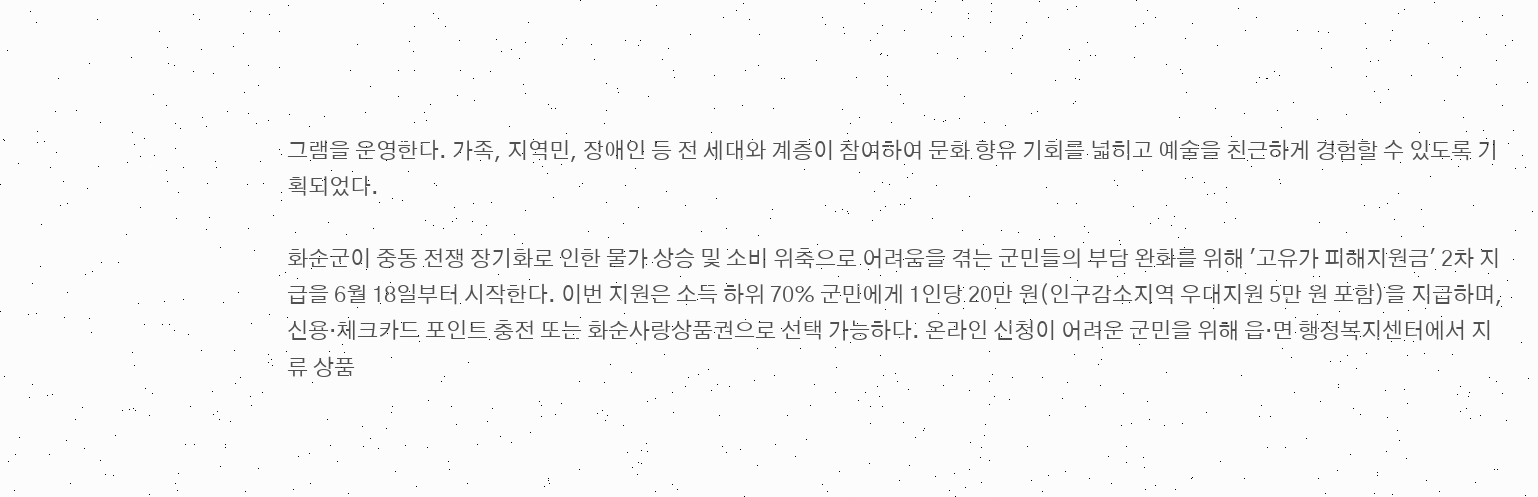그램을 운영한다. 가족, 지역민, 장애인 등 전 세대와 계층이 참여하여 문화 향유 기회를 넓히고 예술을 친근하게 경험할 수 있도록 기획되었다.

화순군이 중동 전쟁 장기화로 인한 물가 상승 및 소비 위축으로 어려움을 겪는 군민들의 부담 완화를 위해 '고유가 피해지원금' 2차 지급을 6월 18일부터 시작한다. 이번 지원은 소득 하위 70% 군민에게 1인당 20만 원(인구감소지역 우대지원 5만 원 포함)을 지급하며, 신용·체크카드 포인트 충전 또는 화순사랑상품권으로 선택 가능하다. 온라인 신청이 어려운 군민을 위해 읍·면 행정복지센터에서 지류 상품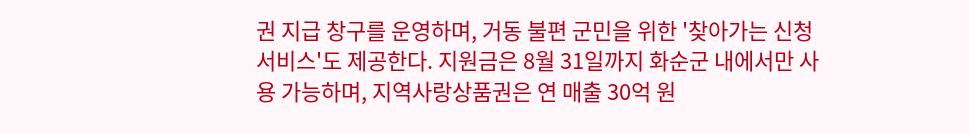권 지급 창구를 운영하며, 거동 불편 군민을 위한 '찾아가는 신청 서비스'도 제공한다. 지원금은 8월 31일까지 화순군 내에서만 사용 가능하며, 지역사랑상품권은 연 매출 30억 원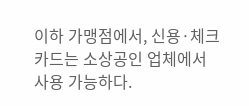이하 가맹점에서, 신용·체크카드는 소상공인 업체에서 사용 가능하다.